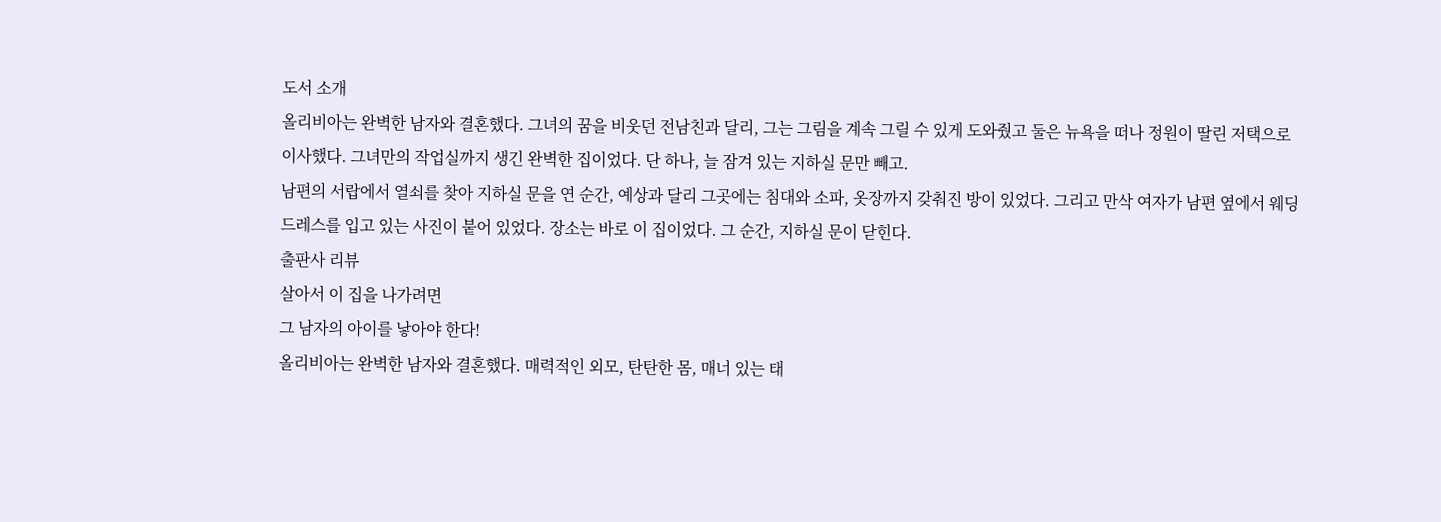도서 소개
올리비아는 완벽한 남자와 결혼했다. 그녀의 꿈을 비웃던 전남친과 달리, 그는 그림을 계속 그릴 수 있게 도와줬고 둘은 뉴욕을 떠나 정원이 딸린 저택으로 이사했다. 그녀만의 작업실까지 생긴 완벽한 집이었다. 단 하나, 늘 잠겨 있는 지하실 문만 빼고.
남편의 서랍에서 열쇠를 찾아 지하실 문을 연 순간, 예상과 달리 그곳에는 침대와 소파, 옷장까지 갖춰진 방이 있었다. 그리고 만삭 여자가 남편 옆에서 웨딩드레스를 입고 있는 사진이 붙어 있었다. 장소는 바로 이 집이었다. 그 순간, 지하실 문이 닫힌다.
출판사 리뷰
살아서 이 집을 나가려면
그 남자의 아이를 낳아야 한다!
올리비아는 완벽한 남자와 결혼했다. 매력적인 외모, 탄탄한 몸, 매너 있는 태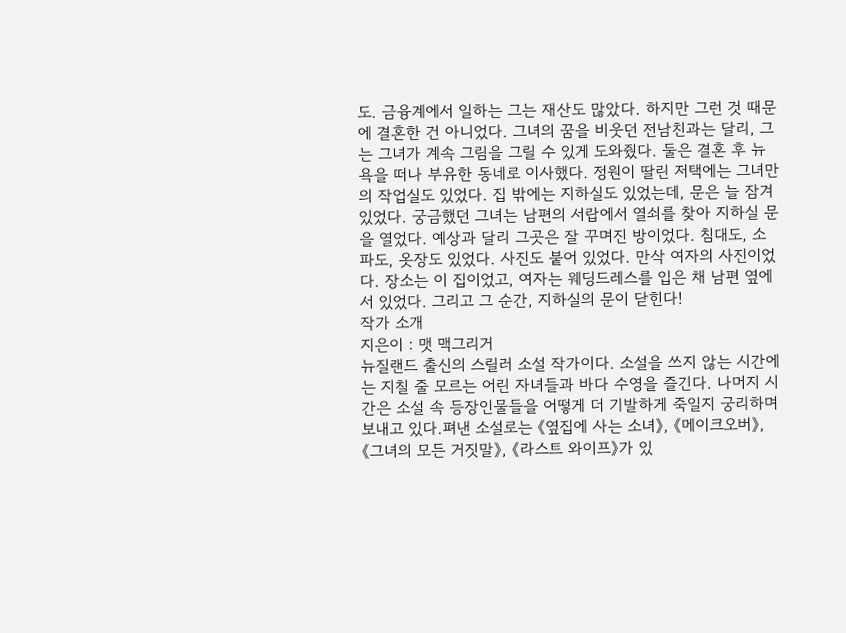도. 금융계에서 일하는 그는 재산도 많았다. 하지만 그런 것 때문에 결혼한 건 아니었다. 그녀의 꿈을 비웃던 전남친과는 달리, 그는 그녀가 계속 그림을 그릴 수 있게 도와줬다. 둘은 결혼 후 뉴욕을 떠나 부유한 동네로 이사했다. 정원이 딸린 저택에는 그녀만의 작업실도 있었다. 집 밖에는 지하실도 있었는데, 문은 늘 잠겨 있었다. 궁금했던 그녀는 남편의 서랍에서 열쇠를 찾아 지하실 문을 열었다. 예상과 달리 그곳은 잘 꾸며진 방이었다. 침대도, 소파도, 옷장도 있었다. 사진도 붙어 있었다. 만삭 여자의 사진이었다. 장소는 이 집이었고, 여자는 웨딩드레스를 입은 채 남편 옆에 서 있었다. 그리고 그 순간, 지하실의 문이 닫힌다!
작가 소개
지은이 : 맷 맥그리거
뉴질랜드 출신의 스릴러 소설 작가이다. 소설을 쓰지 않는 시간에는 지칠 줄 모르는 어린 자녀들과 바다 수영을 즐긴다. 나머지 시간은 소설 속 등장인물들을 어떻게 더 기발하게 죽일지 궁리하며 보내고 있다.펴낸 소설로는 《옆집에 사는 소녀》, 《메이크오버》, 《그녀의 모든 거짓말》, 《라스트 와이프》가 있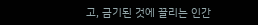고, 금기된 것에 끌리는 인간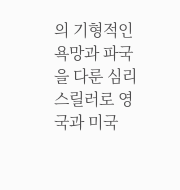의 기형적인 욕망과 파국을 다룬 심리 스릴러로 영국과 미국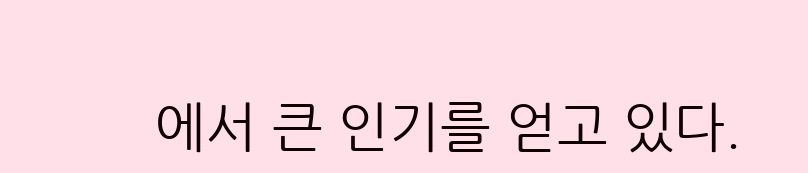에서 큰 인기를 얻고 있다.